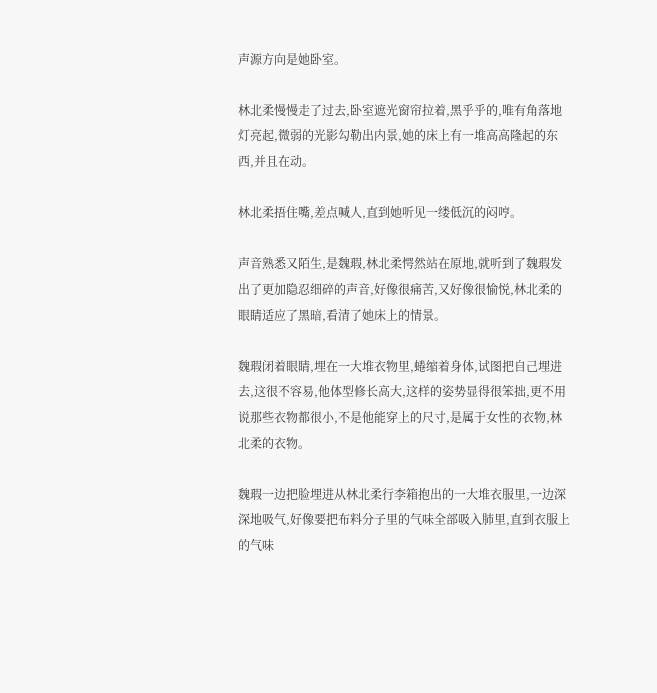声源方向是她卧室。

林北柔慢慢走了过去,卧室遮光窗帘拉着,黑乎乎的,唯有角落地灯亮起,微弱的光影勾勒出内景,她的床上有一堆高高隆起的东西,并且在动。

林北柔捂住嘴,差点喊人,直到她听见一缕低沉的闷哼。

声音熟悉又陌生,是魏瑕,林北柔愕然站在原地,就听到了魏瑕发出了更加隐忍细碎的声音,好像很痛苦,又好像很愉悦,林北柔的眼睛适应了黑暗,看清了她床上的情景。

魏瑕闭着眼睛,埋在一大堆衣物里,蜷缩着身体,试图把自己埋进去,这很不容易,他体型修长高大,这样的姿势显得很笨拙,更不用说那些衣物都很小,不是他能穿上的尺寸,是属于女性的衣物,林北柔的衣物。

魏瑕一边把脸埋进从林北柔行李箱抱出的一大堆衣服里,一边深深地吸气,好像要把布料分子里的气味全部吸入肺里,直到衣服上的气味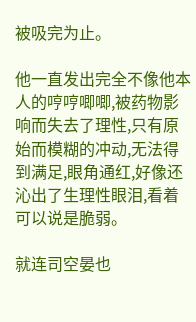被吸完为止。

他一直发出完全不像他本人的哼哼唧唧,被药物影响而失去了理性,只有原始而模糊的冲动,无法得到满足,眼角通红,好像还沁出了生理性眼泪,看着可以说是脆弱。

就连司空晏也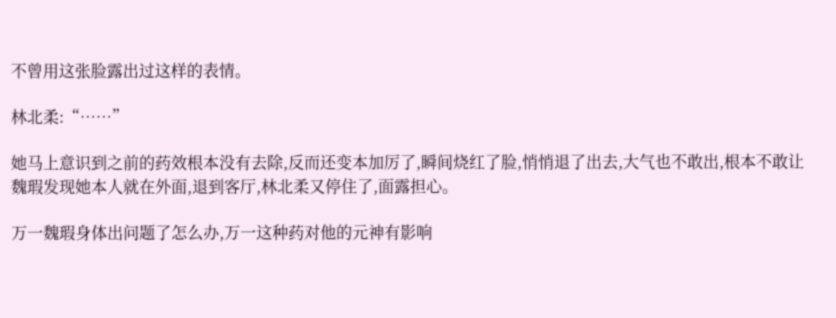不曾用这张脸露出过这样的表情。

林北柔:“……”

她马上意识到之前的药效根本没有去除,反而还变本加厉了,瞬间烧红了脸,悄悄退了出去,大气也不敢出,根本不敢让魏瑕发现她本人就在外面,退到客厅,林北柔又停住了,面露担心。

万一魏瑕身体出问题了怎么办,万一这种药对他的元神有影响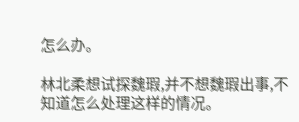怎么办。

林北柔想试探魏瑕,并不想魏瑕出事,不知道怎么处理这样的情况。